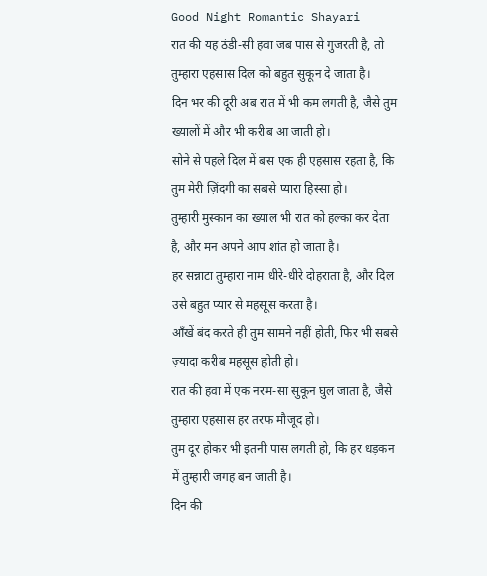Good Night Romantic Shayari
रात की यह ठंडी-सी हवा जब पास से गुजरती है, तो तुम्हारा एहसास दिल को बहुत सुकून दे जाता है।
दिन भर की दूरी अब रात में भी कम लगती है, जैसे तुम ख्यालों में और भी करीब आ जाती हो।
सोने से पहले दिल में बस एक ही एहसास रहता है, कि तुम मेरी ज़िंदगी का सबसे प्यारा हिस्सा हो।
तुम्हारी मुस्कान का ख्याल भी रात को हल्का कर देता है, और मन अपने आप शांत हो जाता है।
हर सन्नाटा तुम्हारा नाम धीरे-धीरे दोहराता है, और दिल उसे बहुत प्यार से महसूस करता है।
आँखें बंद करते ही तुम सामने नहीं होती, फिर भी सबसे ज़्यादा करीब महसूस होती हो।
रात की हवा में एक नरम-सा सुकून घुल जाता है, जैसे तुम्हारा एहसास हर तरफ मौजूद हो।
तुम दूर होकर भी इतनी पास लगती हो, कि हर धड़कन में तुम्हारी जगह बन जाती है।
दिन की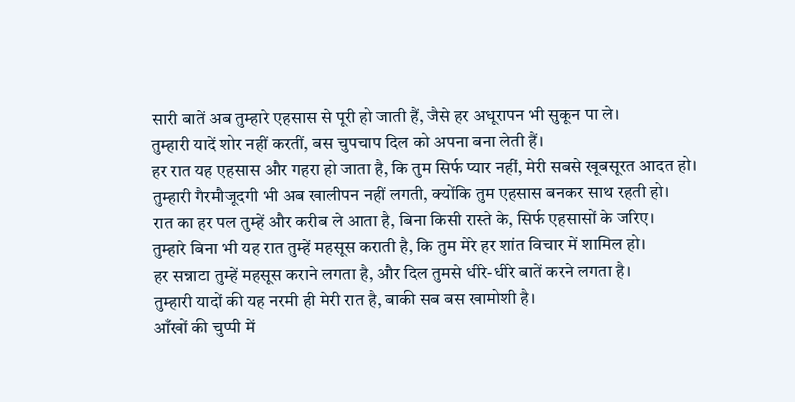सारी बातें अब तुम्हारे एहसास से पूरी हो जाती हैं, जैसे हर अधूरापन भी सुकून पा ले।
तुम्हारी यादें शोर नहीं करतीं, बस चुपचाप दिल को अपना बना लेती हैं।
हर रात यह एहसास और गहरा हो जाता है, कि तुम सिर्फ प्यार नहीं, मेरी सबसे खूबसूरत आदत हो।
तुम्हारी गैरमौजूदगी भी अब खालीपन नहीं लगती, क्योंकि तुम एहसास बनकर साथ रहती हो।
रात का हर पल तुम्हें और करीब ले आता है, बिना किसी रास्ते के, सिर्फ एहसासों के जरिए।
तुम्हारे बिना भी यह रात तुम्हें महसूस कराती है, कि तुम मेरे हर शांत विचार में शामिल हो।
हर सन्नाटा तुम्हें महसूस कराने लगता है, और दिल तुमसे धीरे-धीरे बातें करने लगता है।
तुम्हारी यादों की यह नरमी ही मेरी रात है, बाकी सब बस खामोशी है।
आँखों की चुप्पी में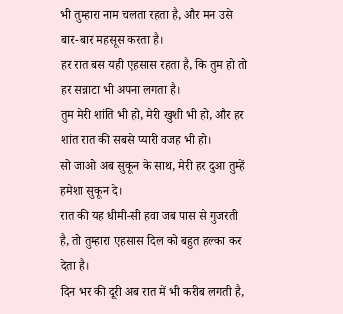भी तुम्हारा नाम चलता रहता है, और मन उसे बार-बार महसूस करता है।
हर रात बस यही एहसास रहता है, कि तुम हो तो हर सन्नाटा भी अपना लगता है।
तुम मेरी शांति भी हो, मेरी खुशी भी हो, और हर शांत रात की सबसे प्यारी वजह भी हो।
सो जाओ अब सुकून के साथ, मेरी हर दुआ तुम्हें हमेशा सुकून दे।
रात की यह धीमी-सी हवा जब पास से गुजरती है, तो तुम्हारा एहसास दिल को बहुत हल्का कर देता है।
दिन भर की दूरी अब रात में भी करीब लगती है,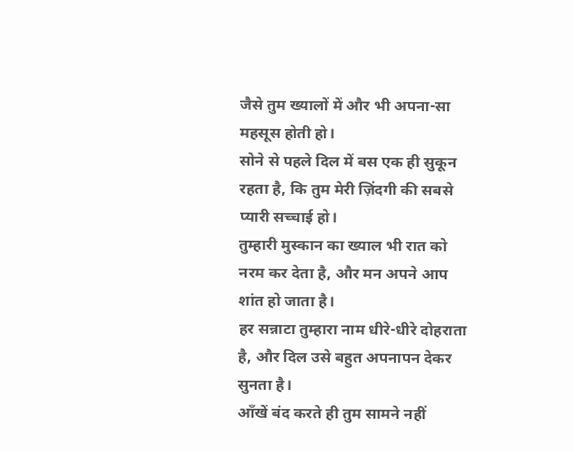जैसे तुम ख्यालों में और भी अपना-सा महसूस होती हो।
सोने से पहले दिल में बस एक ही सुकून रहता है, कि तुम मेरी ज़िंदगी की सबसे प्यारी सच्चाई हो।
तुम्हारी मुस्कान का ख्याल भी रात को नरम कर देता है, और मन अपने आप शांत हो जाता है।
हर सन्नाटा तुम्हारा नाम धीरे-धीरे दोहराता है, और दिल उसे बहुत अपनापन देकर सुनता है।
आँखें बंद करते ही तुम सामने नहीं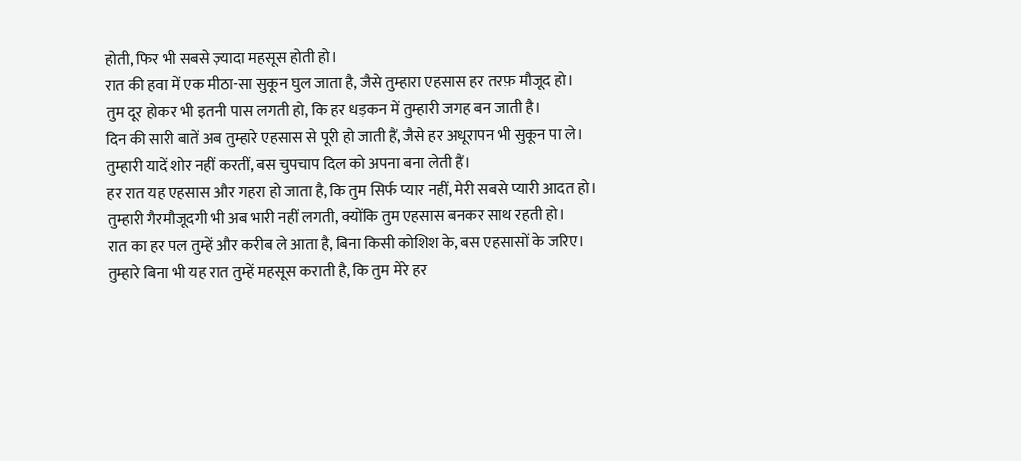होती, फिर भी सबसे ज़्यादा महसूस होती हो।
रात की हवा में एक मीठा-सा सुकून घुल जाता है, जैसे तुम्हारा एहसास हर तरफ़ मौजूद हो।
तुम दूर होकर भी इतनी पास लगती हो, कि हर धड़कन में तुम्हारी जगह बन जाती है।
दिन की सारी बातें अब तुम्हारे एहसास से पूरी हो जाती हैं, जैसे हर अधूरापन भी सुकून पा ले।
तुम्हारी यादें शोर नहीं करतीं, बस चुपचाप दिल को अपना बना लेती हैं।
हर रात यह एहसास और गहरा हो जाता है, कि तुम सिर्फ प्यार नहीं, मेरी सबसे प्यारी आदत हो।
तुम्हारी गैरमौजूदगी भी अब भारी नहीं लगती, क्योंकि तुम एहसास बनकर साथ रहती हो।
रात का हर पल तुम्हें और करीब ले आता है, बिना किसी कोशिश के, बस एहसासों के जरिए।
तुम्हारे बिना भी यह रात तुम्हें महसूस कराती है, कि तुम मेरे हर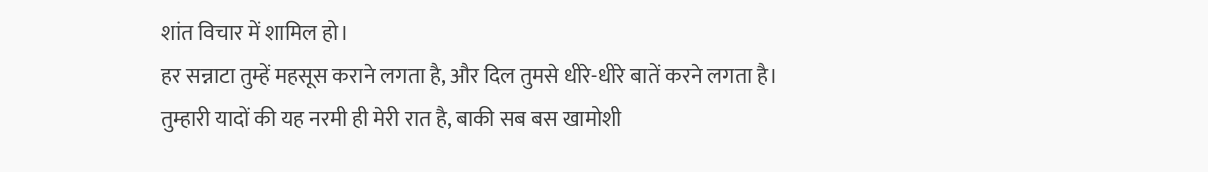शांत विचार में शामिल हो।
हर सन्नाटा तुम्हें महसूस कराने लगता है, और दिल तुमसे धीरे-धीरे बातें करने लगता है।
तुम्हारी यादों की यह नरमी ही मेरी रात है, बाकी सब बस खामोशी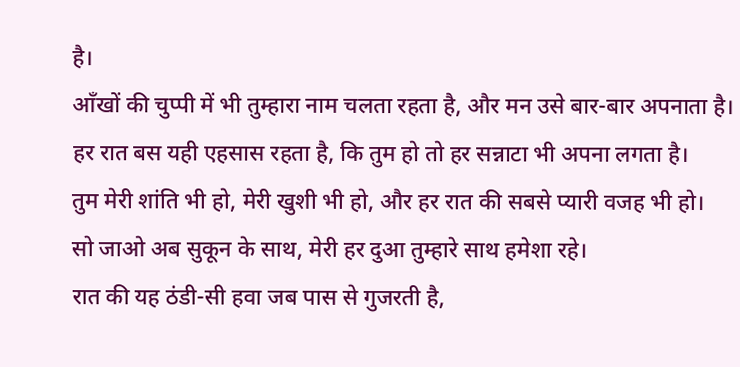है।
आँखों की चुप्पी में भी तुम्हारा नाम चलता रहता है, और मन उसे बार-बार अपनाता है।
हर रात बस यही एहसास रहता है, कि तुम हो तो हर सन्नाटा भी अपना लगता है।
तुम मेरी शांति भी हो, मेरी खुशी भी हो, और हर रात की सबसे प्यारी वजह भी हो।
सो जाओ अब सुकून के साथ, मेरी हर दुआ तुम्हारे साथ हमेशा रहे।
रात की यह ठंडी-सी हवा जब पास से गुजरती है,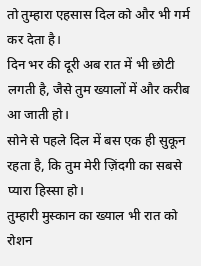तो तुम्हारा एहसास दिल को और भी गर्म कर देता है।
दिन भर की दूरी अब रात में भी छोटी लगती है, जैसे तुम ख्यालों में और करीब आ जाती हो।
सोने से पहले दिल में बस एक ही सुकून रहता है, कि तुम मेरी ज़िंदगी का सबसे प्यारा हिस्सा हो।
तुम्हारी मुस्कान का ख्याल भी रात को रोशन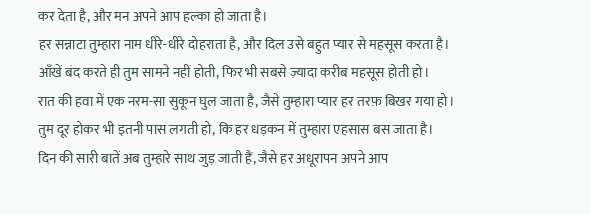कर देता है, और मन अपने आप हल्का हो जाता है।
हर सन्नाटा तुम्हारा नाम धीरे-धीरे दोहराता है, और दिल उसे बहुत प्यार से महसूस करता है।
आँखें बंद करते ही तुम सामने नहीं होती, फिर भी सबसे ज़्यादा करीब महसूस होती हो।
रात की हवा में एक नरम-सा सुकून घुल जाता है, जैसे तुम्हारा प्यार हर तरफ़ बिखर गया हो।
तुम दूर होकर भी इतनी पास लगती हो, कि हर धड़कन में तुम्हारा एहसास बस जाता है।
दिन की सारी बातें अब तुम्हारे साथ जुड़ जाती हैं, जैसे हर अधूरापन अपने आप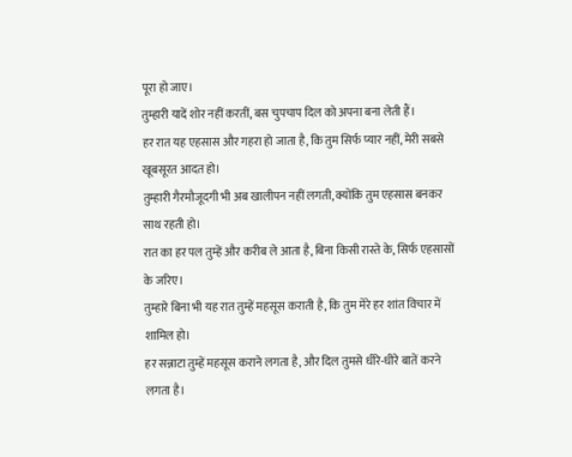पूरा हो जाए।
तुम्हारी यादें शोर नहीं करतीं, बस चुपचाप दिल को अपना बना लेती हैं।
हर रात यह एहसास और गहरा हो जाता है, कि तुम सिर्फ प्यार नहीं, मेरी सबसे खूबसूरत आदत हो।
तुम्हारी गैरमौजूदगी भी अब खालीपन नहीं लगती, क्योंकि तुम एहसास बनकर साथ रहती हो।
रात का हर पल तुम्हें और करीब ले आता है, बिना किसी रास्ते के, सिर्फ एहसासों के जरिए।
तुम्हारे बिना भी यह रात तुम्हें महसूस कराती है, कि तुम मेरे हर शांत विचार में शामिल हो।
हर सन्नाटा तुम्हें महसूस कराने लगता है, और दिल तुमसे धीरे-धीरे बातें करने लगता है।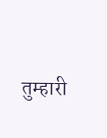तुम्हारी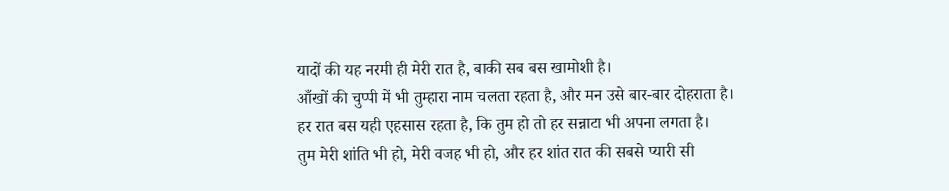यादों की यह नरमी ही मेरी रात है, बाकी सब बस खामोशी है।
आँखों की चुप्पी में भी तुम्हारा नाम चलता रहता है, और मन उसे बार-बार दोहराता है।
हर रात बस यही एहसास रहता है, कि तुम हो तो हर सन्नाटा भी अपना लगता है।
तुम मेरी शांति भी हो, मेरी वजह भी हो, और हर शांत रात की सबसे प्यारी सी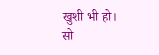खुशी भी हो।
सो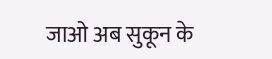जाओ अब सुकून के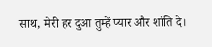साथ, मेरी हर दुआ तुम्हें प्यार और शांति दे।